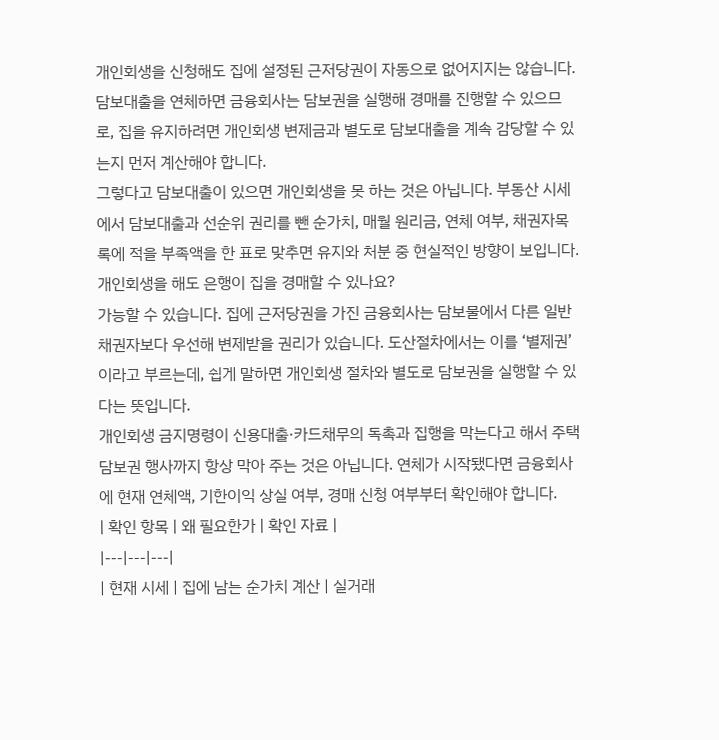개인회생을 신청해도 집에 설정된 근저당권이 자동으로 없어지지는 않습니다. 담보대출을 연체하면 금융회사는 담보권을 실행해 경매를 진행할 수 있으므로, 집을 유지하려면 개인회생 변제금과 별도로 담보대출을 계속 감당할 수 있는지 먼저 계산해야 합니다.
그렇다고 담보대출이 있으면 개인회생을 못 하는 것은 아닙니다. 부동산 시세에서 담보대출과 선순위 권리를 뺀 순가치, 매월 원리금, 연체 여부, 채권자목록에 적을 부족액을 한 표로 맞추면 유지와 처분 중 현실적인 방향이 보입니다.
개인회생을 해도 은행이 집을 경매할 수 있나요?
가능할 수 있습니다. 집에 근저당권을 가진 금융회사는 담보물에서 다른 일반채권자보다 우선해 변제받을 권리가 있습니다. 도산절차에서는 이를 ‘별제권’이라고 부르는데, 쉽게 말하면 개인회생 절차와 별도로 담보권을 실행할 수 있다는 뜻입니다.
개인회생 금지명령이 신용대출·카드채무의 독촉과 집행을 막는다고 해서 주택담보권 행사까지 항상 막아 주는 것은 아닙니다. 연체가 시작됐다면 금융회사에 현재 연체액, 기한이익 상실 여부, 경매 신청 여부부터 확인해야 합니다.
| 확인 항목 | 왜 필요한가 | 확인 자료 |
|---|---|---|
| 현재 시세 | 집에 남는 순가치 계산 | 실거래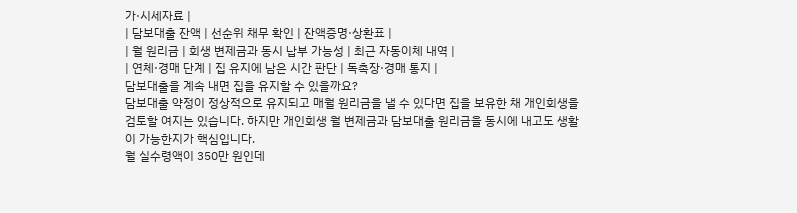가·시세자료 |
| 담보대출 잔액 | 선순위 채무 확인 | 잔액증명·상환표 |
| 월 원리금 | 회생 변제금과 동시 납부 가능성 | 최근 자동이체 내역 |
| 연체·경매 단계 | 집 유지에 남은 시간 판단 | 독촉장·경매 통지 |
담보대출을 계속 내면 집을 유지할 수 있을까요?
담보대출 약정이 정상적으로 유지되고 매월 원리금을 낼 수 있다면 집을 보유한 채 개인회생을 검토할 여지는 있습니다. 하지만 개인회생 월 변제금과 담보대출 원리금을 동시에 내고도 생활이 가능한지가 핵심입니다.
월 실수령액이 350만 원인데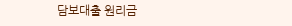담보대출 원리금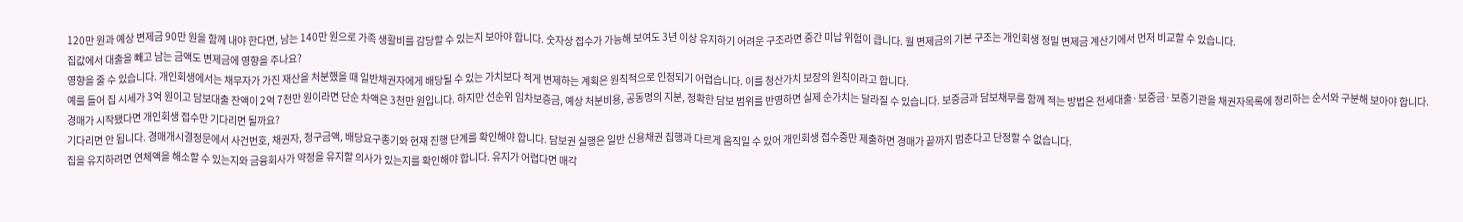120만 원과 예상 변제금 90만 원을 함께 내야 한다면, 남는 140만 원으로 가족 생활비를 감당할 수 있는지 보아야 합니다. 숫자상 접수가 가능해 보여도 3년 이상 유지하기 어려운 구조라면 중간 미납 위험이 큽니다. 월 변제금의 기본 구조는 개인회생 정밀 변제금 계산기에서 먼저 비교할 수 있습니다.
집값에서 대출을 빼고 남는 금액도 변제금에 영향을 주나요?
영향을 줄 수 있습니다. 개인회생에서는 채무자가 가진 재산을 처분했을 때 일반채권자에게 배당될 수 있는 가치보다 적게 변제하는 계획은 원칙적으로 인정되기 어렵습니다. 이를 청산가치 보장의 원칙이라고 합니다.
예를 들어 집 시세가 3억 원이고 담보대출 잔액이 2억 7천만 원이라면 단순 차액은 3천만 원입니다. 하지만 선순위 임차보증금, 예상 처분비용, 공동명의 지분, 정확한 담보 범위를 반영하면 실제 순가치는 달라질 수 있습니다. 보증금과 담보채무를 함께 적는 방법은 전세대출·보증금·보증기관을 채권자목록에 정리하는 순서와 구분해 보아야 합니다.
경매가 시작됐다면 개인회생 접수만 기다리면 될까요?
기다리면 안 됩니다. 경매개시결정문에서 사건번호, 채권자, 청구금액, 배당요구종기와 현재 진행 단계를 확인해야 합니다. 담보권 실행은 일반 신용채권 집행과 다르게 움직일 수 있어 개인회생 접수증만 제출하면 경매가 끝까지 멈춘다고 단정할 수 없습니다.
집을 유지하려면 연체액을 해소할 수 있는지와 금융회사가 약정을 유지할 의사가 있는지를 확인해야 합니다. 유지가 어렵다면 매각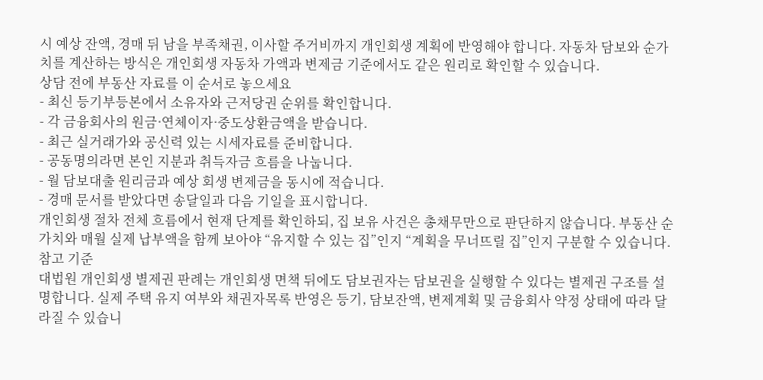시 예상 잔액, 경매 뒤 남을 부족채권, 이사할 주거비까지 개인회생 계획에 반영해야 합니다. 자동차 담보와 순가치를 계산하는 방식은 개인회생 자동차 가액과 변제금 기준에서도 같은 원리로 확인할 수 있습니다.
상담 전에 부동산 자료를 이 순서로 놓으세요
- 최신 등기부등본에서 소유자와 근저당권 순위를 확인합니다.
- 각 금융회사의 원금·연체이자·중도상환금액을 받습니다.
- 최근 실거래가와 공신력 있는 시세자료를 준비합니다.
- 공동명의라면 본인 지분과 취득자금 흐름을 나눕니다.
- 월 담보대출 원리금과 예상 회생 변제금을 동시에 적습니다.
- 경매 문서를 받았다면 송달일과 다음 기일을 표시합니다.
개인회생 절차 전체 흐름에서 현재 단계를 확인하되, 집 보유 사건은 총채무만으로 판단하지 않습니다. 부동산 순가치와 매월 실제 납부액을 함께 보아야 “유지할 수 있는 집”인지 “계획을 무너뜨릴 집”인지 구분할 수 있습니다.
참고 기준
대법원 개인회생 별제권 판례는 개인회생 면책 뒤에도 담보권자는 담보권을 실행할 수 있다는 별제권 구조를 설명합니다. 실제 주택 유지 여부와 채권자목록 반영은 등기, 담보잔액, 변제계획 및 금융회사 약정 상태에 따라 달라질 수 있습니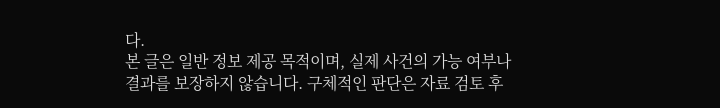다.
본 글은 일반 정보 제공 목적이며, 실제 사건의 가능 여부나 결과를 보장하지 않습니다. 구체적인 판단은 자료 검토 후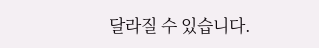달라질 수 있습니다.